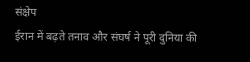संक्षेप
ईरान में बढ़ते तनाव और संघर्ष ने पूरी दुनिया की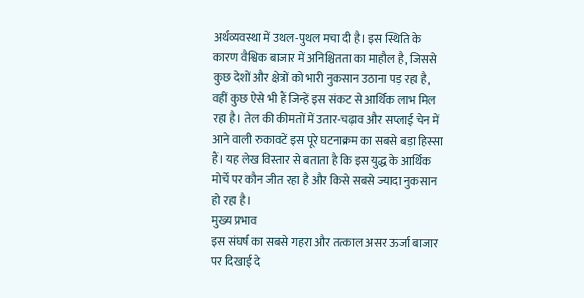अर्थव्यवस्था में उथल-पुथल मचा दी है। इस स्थिति के कारण वैश्विक बाजार में अनिश्चितता का माहौल है, जिससे कुछ देशों और क्षेत्रों को भारी नुकसान उठाना पड़ रहा है, वहीं कुछ ऐसे भी हैं जिन्हें इस संकट से आर्थिक लाभ मिल रहा है। तेल की कीमतों में उतार-चढ़ाव और सप्लाई चेन में आने वाली रुकावटें इस पूरे घटनाक्रम का सबसे बड़ा हिस्सा हैं। यह लेख विस्तार से बताता है कि इस युद्ध के आर्थिक मोर्चे पर कौन जीत रहा है और किसे सबसे ज्यादा नुकसान हो रहा है।
मुख्य प्रभाव
इस संघर्ष का सबसे गहरा और तत्काल असर ऊर्जा बाजार पर दिखाई दे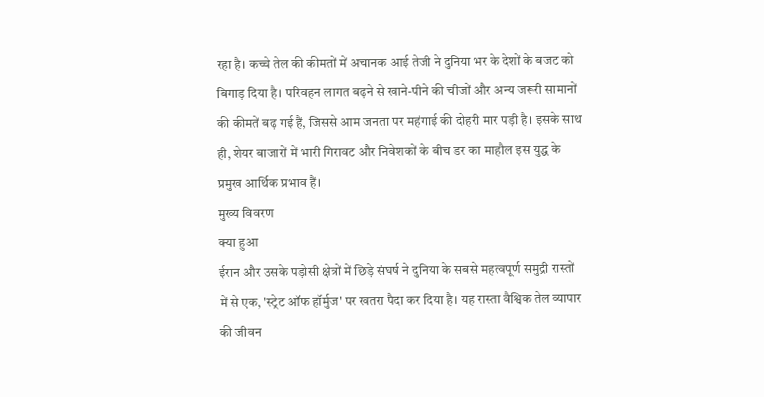रहा है। कच्चे तेल की कीमतों में अचानक आई तेजी ने दुनिया भर के देशों के बजट को बिगाड़ दिया है। परिवहन लागत बढ़ने से खाने-पीने की चीजों और अन्य जरूरी सामानों की कीमतें बढ़ गई हैं, जिससे आम जनता पर महंगाई की दोहरी मार पड़ी है। इसके साथ ही, शेयर बाजारों में भारी गिरावट और निवेशकों के बीच डर का माहौल इस युद्ध के प्रमुख आर्थिक प्रभाव हैं।
मुख्य विवरण
क्या हुआ
ईरान और उसके पड़ोसी क्षेत्रों में छिड़े संघर्ष ने दुनिया के सबसे महत्वपूर्ण समुद्री रास्तों में से एक, 'स्ट्रेट ऑफ हॉर्मुज' पर खतरा पैदा कर दिया है। यह रास्ता वैश्विक तेल व्यापार की जीवन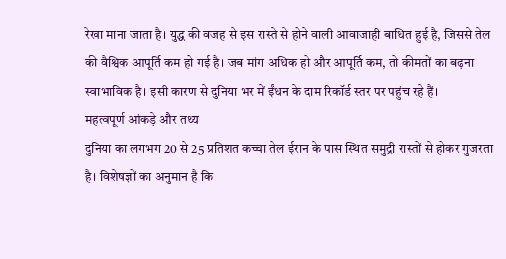रेखा माना जाता है। युद्ध की वजह से इस रास्ते से होने वाली आवाजाही बाधित हुई है, जिससे तेल की वैश्विक आपूर्ति कम हो गई है। जब मांग अधिक हो और आपूर्ति कम, तो कीमतों का बढ़ना स्वाभाविक है। इसी कारण से दुनिया भर में ईंधन के दाम रिकॉर्ड स्तर पर पहुंच रहे हैं।
महत्वपूर्ण आंकड़े और तथ्य
दुनिया का लगभग 20 से 25 प्रतिशत कच्चा तेल ईरान के पास स्थित समुद्री रास्तों से होकर गुजरता है। विशेषज्ञों का अनुमान है कि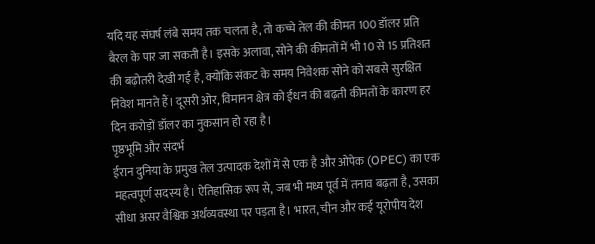यदि यह संघर्ष लंबे समय तक चलता है, तो कच्चे तेल की कीमत 100 डॉलर प्रति बैरल के पार जा सकती है। इसके अलावा, सोने की कीमतों में भी 10 से 15 प्रतिशत की बढ़ोतरी देखी गई है, क्योंकि संकट के समय निवेशक सोने को सबसे सुरक्षित निवेश मानते हैं। दूसरी ओर, विमानन क्षेत्र को ईंधन की बढ़ती कीमतों के कारण हर दिन करोड़ों डॉलर का नुकसान हो रहा है।
पृष्ठभूमि और संदर्भ
ईरान दुनिया के प्रमुख तेल उत्पादक देशों में से एक है और ओपेक (OPEC) का एक महत्वपूर्ण सदस्य है। ऐतिहासिक रूप से, जब भी मध्य पूर्व में तनाव बढ़ता है, उसका सीधा असर वैश्विक अर्थव्यवस्था पर पड़ता है। भारत, चीन और कई यूरोपीय देश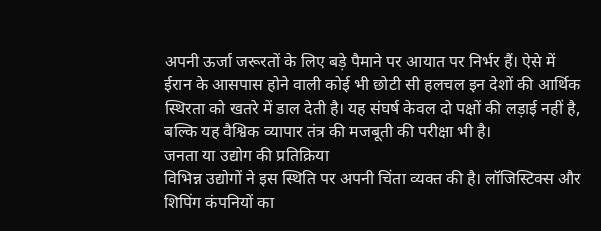अपनी ऊर्जा जरूरतों के लिए बड़े पैमाने पर आयात पर निर्भर हैं। ऐसे में ईरान के आसपास होने वाली कोई भी छोटी सी हलचल इन देशों की आर्थिक स्थिरता को खतरे में डाल देती है। यह संघर्ष केवल दो पक्षों की लड़ाई नहीं है, बल्कि यह वैश्विक व्यापार तंत्र की मजबूती की परीक्षा भी है।
जनता या उद्योग की प्रतिक्रिया
विभिन्न उद्योगों ने इस स्थिति पर अपनी चिंता व्यक्त की है। लॉजिस्टिक्स और शिपिंग कंपनियों का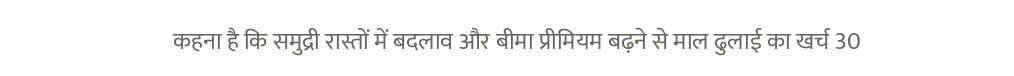कहना है कि समुद्री रास्तों में बदलाव और बीमा प्रीमियम बढ़ने से माल ढुलाई का खर्च 30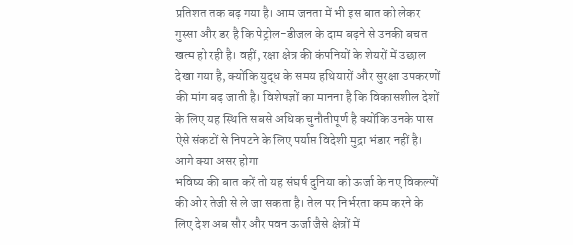प्रतिशत तक बढ़ गया है। आम जनता में भी इस बात को लेकर गुस्सा और डर है कि पेट्रोल-डीजल के दाम बढ़ने से उनकी बचत खत्म हो रही है। वहीं, रक्षा क्षेत्र की कंपनियों के शेयरों में उछाल देखा गया है, क्योंकि युद्ध के समय हथियारों और सुरक्षा उपकरणों की मांग बढ़ जाती है। विशेषज्ञों का मानना है कि विकासशील देशों के लिए यह स्थिति सबसे अधिक चुनौतीपूर्ण है क्योंकि उनके पास ऐसे संकटों से निपटने के लिए पर्याप्त विदेशी मुद्रा भंडार नहीं है।
आगे क्या असर होगा
भविष्य की बात करें तो यह संघर्ष दुनिया को ऊर्जा के नए विकल्पों की ओर तेजी से ले जा सकता है। तेल पर निर्भरता कम करने के लिए देश अब सौर और पवन ऊर्जा जैसे क्षेत्रों में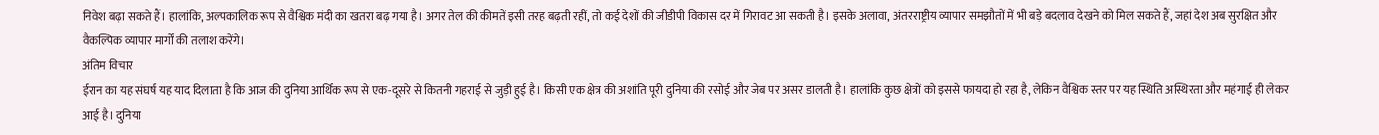निवेश बढ़ा सकते हैं। हालांकि, अल्पकालिक रूप से वैश्विक मंदी का खतरा बढ़ गया है। अगर तेल की कीमतें इसी तरह बढ़ती रहीं, तो कई देशों की जीडीपी विकास दर में गिरावट आ सकती है। इसके अलावा, अंतरराष्ट्रीय व्यापार समझौतों में भी बड़े बदलाव देखने को मिल सकते हैं, जहां देश अब सुरक्षित और वैकल्पिक व्यापार मार्गों की तलाश करेंगे।
अंतिम विचार
ईरान का यह संघर्ष यह याद दिलाता है कि आज की दुनिया आर्थिक रूप से एक-दूसरे से कितनी गहराई से जुड़ी हुई है। किसी एक क्षेत्र की अशांति पूरी दुनिया की रसोई और जेब पर असर डालती है। हालांकि कुछ क्षेत्रों को इससे फायदा हो रहा है, लेकिन वैश्विक स्तर पर यह स्थिति अस्थिरता और महंगाई ही लेकर आई है। दुनिया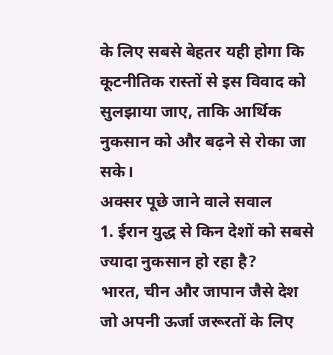के लिए सबसे बेहतर यही होगा कि कूटनीतिक रास्तों से इस विवाद को सुलझाया जाए, ताकि आर्थिक नुकसान को और बढ़ने से रोका जा सके।
अक्सर पूछे जाने वाले सवाल
1. ईरान युद्ध से किन देशों को सबसे ज्यादा नुकसान हो रहा है?
भारत, चीन और जापान जैसे देश जो अपनी ऊर्जा जरूरतों के लिए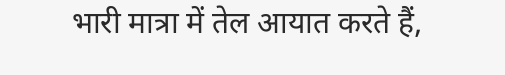भारी मात्रा में तेल आयात करते हैं,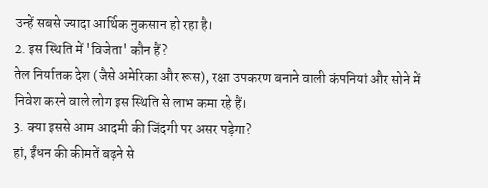उन्हें सबसे ज्यादा आर्थिक नुकसान हो रहा है।
2. इस स्थिति में 'विजेता' कौन हैं?
तेल निर्यातक देश (जैसे अमेरिका और रूस), रक्षा उपकरण बनाने वाली कंपनियां और सोने में निवेश करने वाले लोग इस स्थिति से लाभ कमा रहे हैं।
3. क्या इससे आम आदमी की जिंदगी पर असर पड़ेगा?
हां, ईंधन की कीमतें बढ़ने से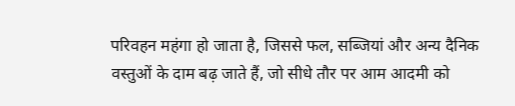परिवहन महंगा हो जाता है, जिससे फल, सब्जियां और अन्य दैनिक वस्तुओं के दाम बढ़ जाते हैं, जो सीधे तौर पर आम आदमी को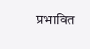प्रभावित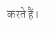करते हैं।